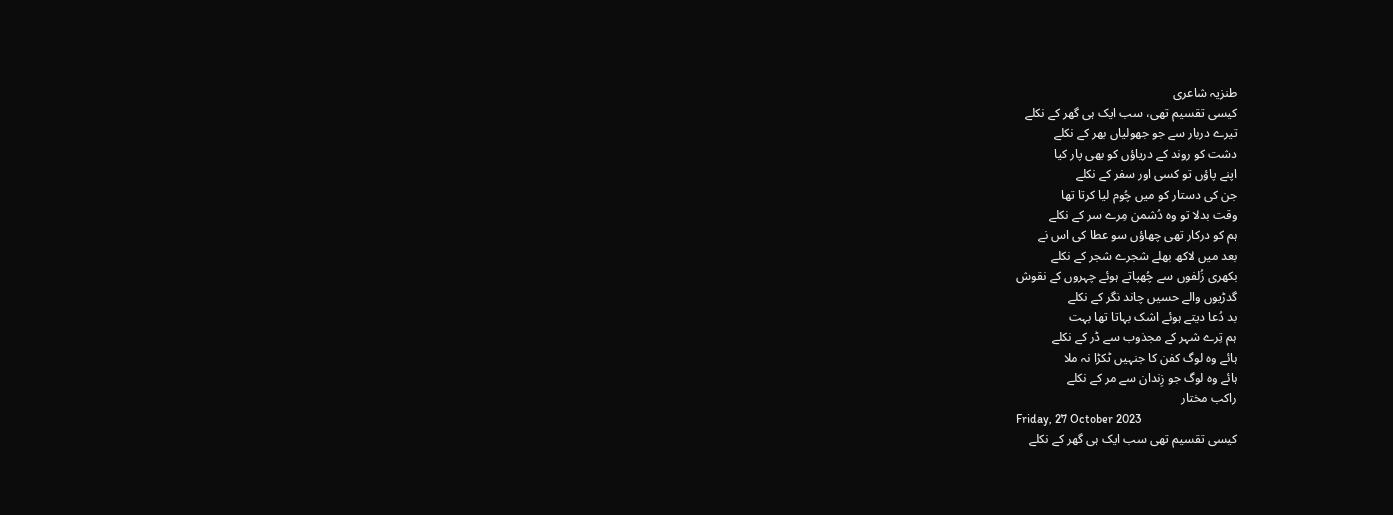طنزیہ شاعری
کیسی تقسیم تھی، سب ایک ہی گھر کے نکلے
تیرے دربار سے جو جھولیاں بھر کے نکلے
دشت کو روند کے دریاؤں کو بھی پار کیا
اپنے پاؤں تو کسی اور سفر کے نکلے
جن کی دستار کو میں چُوم لیا کرتا تھا
وقت بدلا تو وہ دُشمن مِرے سر کے نکلے
ہم کو درکار تھی چھاؤں سو عطا کی اس نے
بعد میں لاکھ بھلے شجرے شجر کے نکلے
بکھری زُلفوں سے چُھپاتے ہوئے چہروں کے نقوش
گدڑیوں والے حسیں چاند نگر کے نکلے
بد دُعا دیتے ہوئے اشک بہاتا تھا بہت
ہم تِرے شہر کے مجذوب سے ڈر کے نکلے
ہائے وہ لوگ کفن کا جنہیں ٹکڑا نہ ملا
ہائے وہ لوگ جو زِندان سے مر کے نکلے
راکب مختار
Friday, 27 October 2023
کیسی تقسیم تھی سب ایک ہی گھر کے نکلے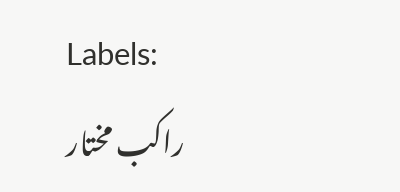Labels:
راکب مختار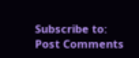Subscribe to:
Post Comments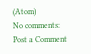(Atom)
No comments:
Post a Comment